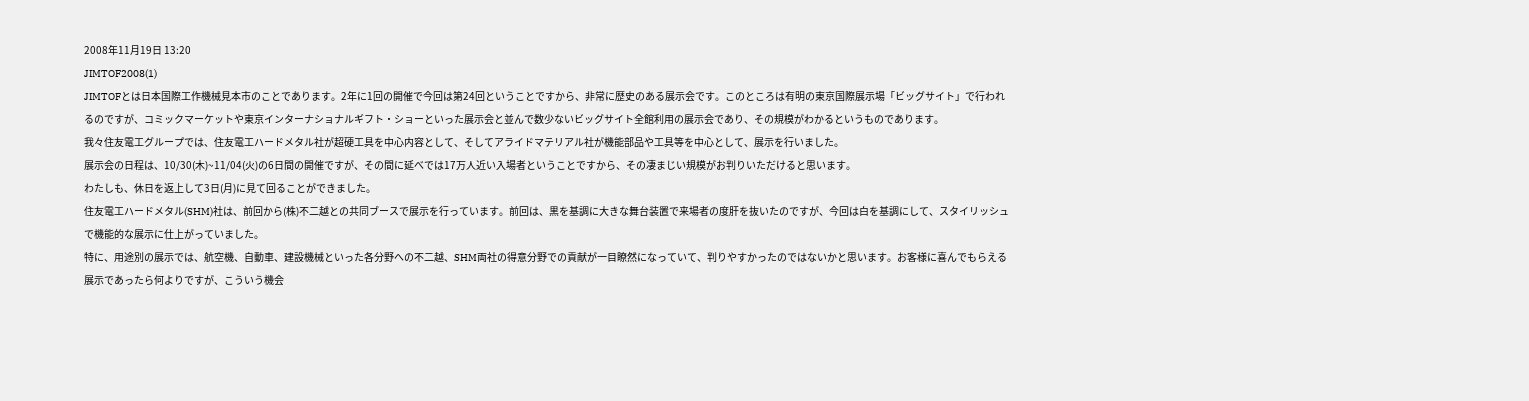2008年11月19日 13:20
JIMTOF2008(1)
JIMTOFとは日本国際工作機械見本市のことであります。2年に1回の開催で今回は第24回ということですから、非常に歴史のある展示会です。このところは有明の東京国際展示場「ビッグサイト」で行われるのですが、コミックマーケットや東京インターナショナルギフト・ショーといった展示会と並んで数少ないビッグサイト全館利用の展示会であり、その規模がわかるというものであります。
我々住友電工グループでは、住友電工ハードメタル社が超硬工具を中心内容として、そしてアライドマテリアル社が機能部品や工具等を中心として、展示を行いました。
展示会の日程は、10/30(木)~11/04(火)の6日間の開催ですが、その間に延べでは17万人近い入場者ということですから、その凄まじい規模がお判りいただけると思います。
わたしも、休日を返上して3日(月)に見て回ることができました。
住友電工ハードメタル(SHM)社は、前回から(株)不二越との共同ブースで展示を行っています。前回は、黒を基調に大きな舞台装置で来場者の度肝を抜いたのですが、今回は白を基調にして、スタイリッシュで機能的な展示に仕上がっていました。
特に、用途別の展示では、航空機、自動車、建設機械といった各分野への不二越、SHM両社の得意分野での貢献が一目瞭然になっていて、判りやすかったのではないかと思います。お客様に喜んでもらえる展示であったら何よりですが、こういう機会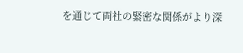を通じて両社の緊密な関係がより深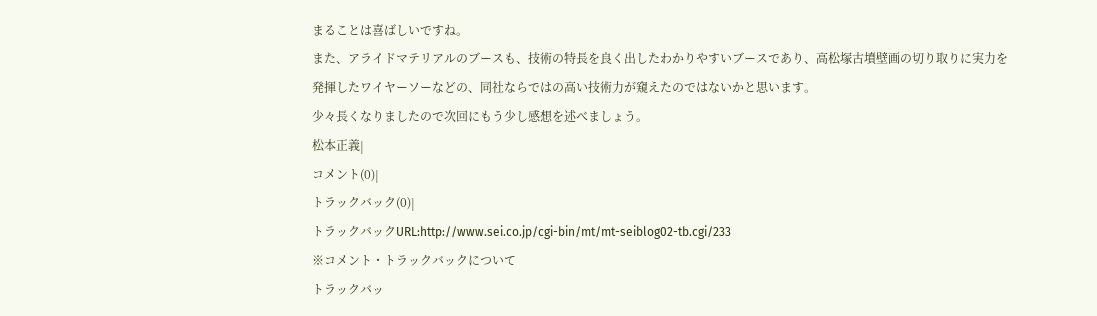まることは喜ばしいですね。
また、アライドマテリアルのブースも、技術の特長を良く出したわかりやすいブースであり、高松塚古墳壁画の切り取りに実力を発揮したワイヤーソーなどの、同社ならではの高い技術力が窺えたのではないかと思います。
少々長くなりましたので次回にもう少し感想を述べましょう。
松本正義|
コメント(0)|
トラックバック(0)|
トラックバックURL:http://www.sei.co.jp/cgi-bin/mt/mt-seiblog02-tb.cgi/233
※コメント・トラックバックについて
トラックバッ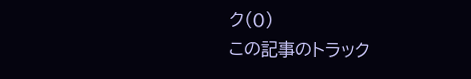ク(0)
この記事のトラック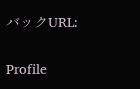バックURL:

Profile